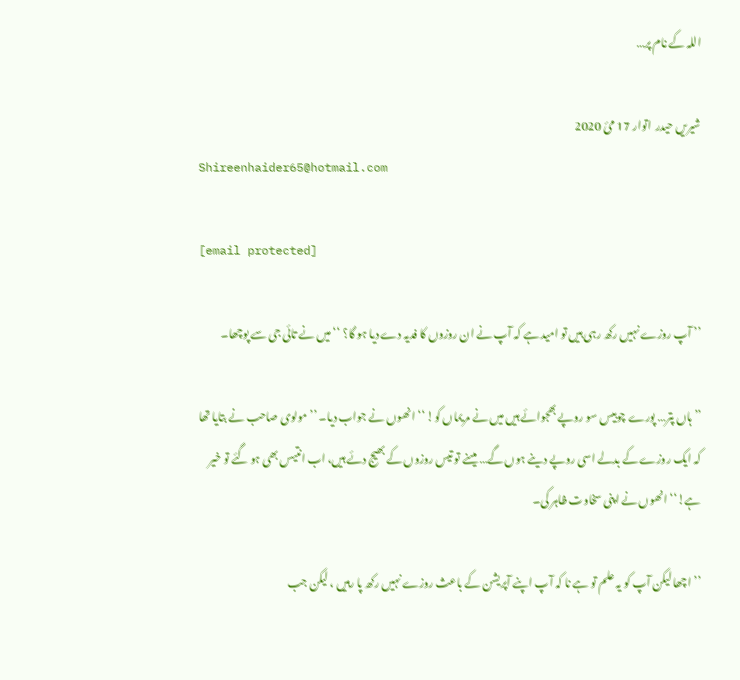اللہ کے نام پر…

شیریں حیدر  اتوار 17 مئ 2020
Shireenhaider65@hotmail.com

[email protected]

’’ آپ روزے نہیں رکھ رہی ہیں تو امید ہے کہ آپ نے ان روزوں کا فدیہ دے دیا ہو گا؟ ‘‘ میں نے تائی جی سے پوچھا۔

’’ ہاں پتر… پورے چوبیس سو روپے بھجوائے ہیں میں نے مریماں کو! ‘‘ انھوں نے جواب دیا۔ ’’مولوی صاحب نے بتایا تھا کہ ایک روزے کے بدلے اسی روپے دینے ہوں گے… میںنے تو تیس روزوں کے بھیج دئے ہیں، اب انتیس بھی ہو گئے تو خیر ہے!‘‘ انھوں نے اپنی سخاوت ظاہر کی۔

’’ اچھا لیکن آپ کو یہ علم تو ہے نا کہ آپ اپنے آپریشن کے باعث روزے نہیں رکھ پا رہیں ، لیکن جب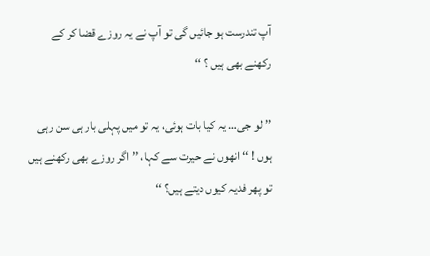آپ تندرست ہو جائیں گی تو آپ نے یہ روزے قضا کر کے رکھنے بھی ہیں ؟ ‘‘

’’ لو جی… یہ کیا بات ہوئی، یہ تو میں پہلی بار ہی سن رہی ہوں ! ‘‘ انھوں نے حیرت سے کہا، ’’ اگر روزے بھی رکھنے ہیں تو پھر فدیہ کیوں دیتے ہیں؟ ‘‘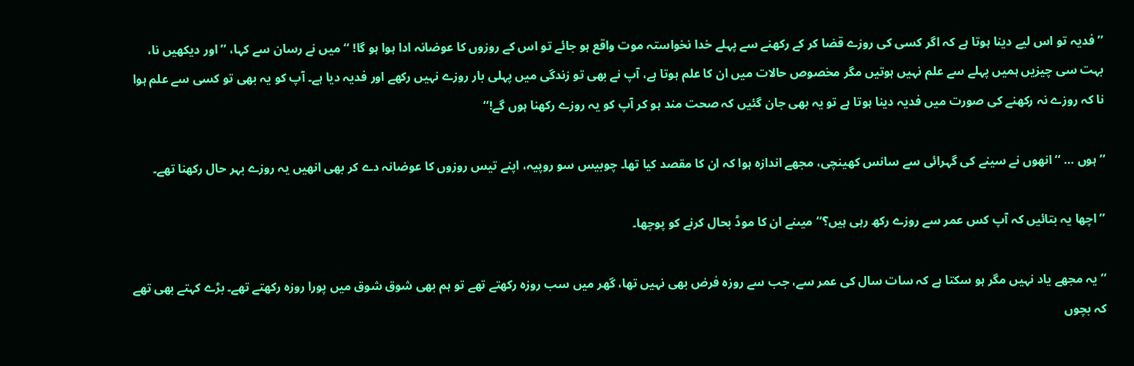’’ فدیہ تو اس لیے دینا ہوتا ہے کہ اگر کسی کی روزے قضا کر کے رکھنے سے پہلے خدا نخواستہ موت واقع ہو جائے تو اس کے روزوں کا عوضانہ ادا ہوا ہو گا! ‘‘ میں نے رسان سے کہا، ’’ اور دیکھیں نا، بہت سی چیزیں ہمیں پہلے سے علم نہیں ہوتیں مگر مخصوص حالات میں ان کا علم ہوتا ہے، آپ نے بھی تو زندگی میں پہلی بار روزے نہیں رکھے اور فدیہ دیا ہے۔ آپ کو یہ بھی تو کسی سے علم ہوا نا کہ روزے نہ رکھنے کی صورت میں فدیہ دینا ہوتا ہے تو یہ بھی جان گئیں کہ صحت مند ہو کر آپ کو یہ روزے رکھنا ہوں گے!‘‘

’’ ہوں … ‘‘ انھوں نے سینے کی گہرائی سے سانس کھینچی، مجھے اندازہ ہوا کہ ان کا مقصد کیا تھا۔ چوبیس سو روپیہ، اپنے تیس روزوں کا عوضانہ دے کر بھی انھیں یہ روزے بہر حال رکھنا تھے۔

’’ اچھا یہ بتائیں کہ آپ کس عمر سے روزے رکھ رہی ہیں؟‘‘ میںنے ان کا موڈ بحال کرنے کو پوچھا۔

’’ یہ مجھے یاد نہیں مگر ہو سکتا ہے کہ سات سال کی عمر سے، جب سے روزہ فرض بھی نہیں تھا، گھر میں سب روزہ رکھتے تھے تو ہم بھی شوق شوق میں پورا روزہ رکھتے تھے۔ بڑے کہتے بھی تھے کہ بچوں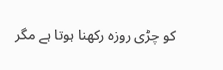کو چڑی روزہ رکھنا ہوتا ہے مگر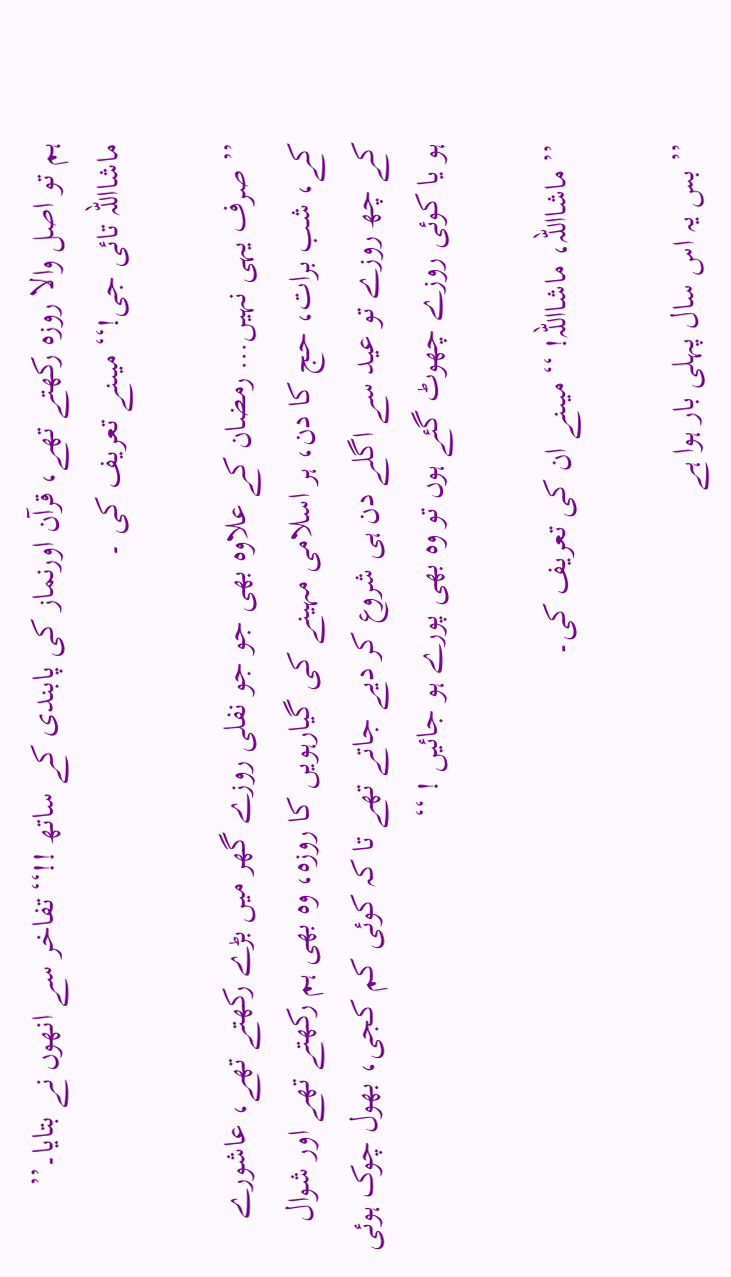ہم تو اصل والا روزہ رکھتے تھے، قرآن اورنماز کی پابندی کے ساتھ !!‘‘ تفاخر سے انھوں نے بتایا۔’’ ماشااللہ تائی جی!‘‘ میںنے تعریف کی ۔

’’ صرف یہی نہیں… رمضان کے علاوہ بھی جو جو نفلی روزے گھر میں بڑے رکھتے تھے، عاشورے کے، شب برات، حج کا دن، ہر اسلامی مہینے کی گیارہویں کا روزہ، وہ بھی ہم رکھتے تھے اور شوال کے چھ روزے تو عید سے اگلے دن ہی شروع کر دیے جاتے تھے تا کہ کوئی کم کجی، بھول چوک ہوئی ہو یا کوئی روزے چھوٹ گئے ہوں تو وہ بھی پورے ہو جائیں ! ‘‘

’’ ماشااللہ، ماشااللہ! ‘‘ میںنے ان کی تعریف کی۔

’’ بس یہ اس سال پہلی بار ہوا ہے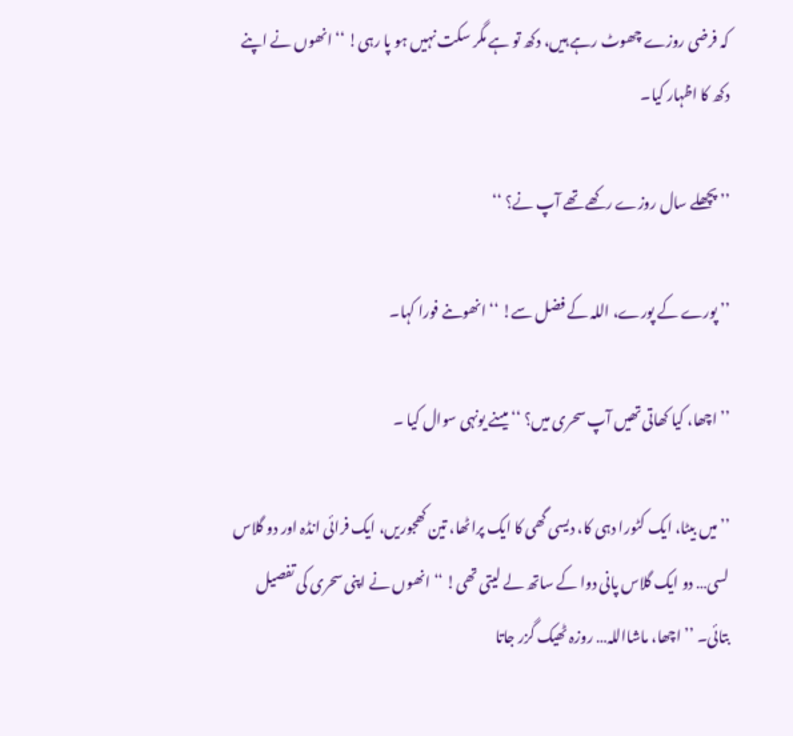کہ فرضی روزے چھوٹ رہے ہیں، دکھ تو ہے مگر سکت نہیں ہو پا رہی! ‘‘ انھوں نے اپنے دکھ کا اظہار کیا۔

’’ پچھلے سال روزے رکھے تھے آپ نے؟ ‘‘

’’ پورے کے پورے، اللہ کے فضل سے! ‘‘ انھوںنے فورا کہا۔

’’ اچھا، کیا کھاتی تھیں آپ سحری میں؟ ‘‘ میںنے یونہی سوال کیا ۔

’’ میں بیٹا، ایک کٹورا دہی کا، دیسی گھی کا ایک پراٹھا، تین کھجوریں، ایک فرائی انڈہ اور دو گلاس لسی… دو ایک گلاس پانی دوا کے ساتھ لے لیتی تھی! ‘‘ انھوں نے اپنی سحری کی تفصیل بتائی۔ ’’ اچھا، ماشااللہ… روزہ ٹھیک گزر جاتا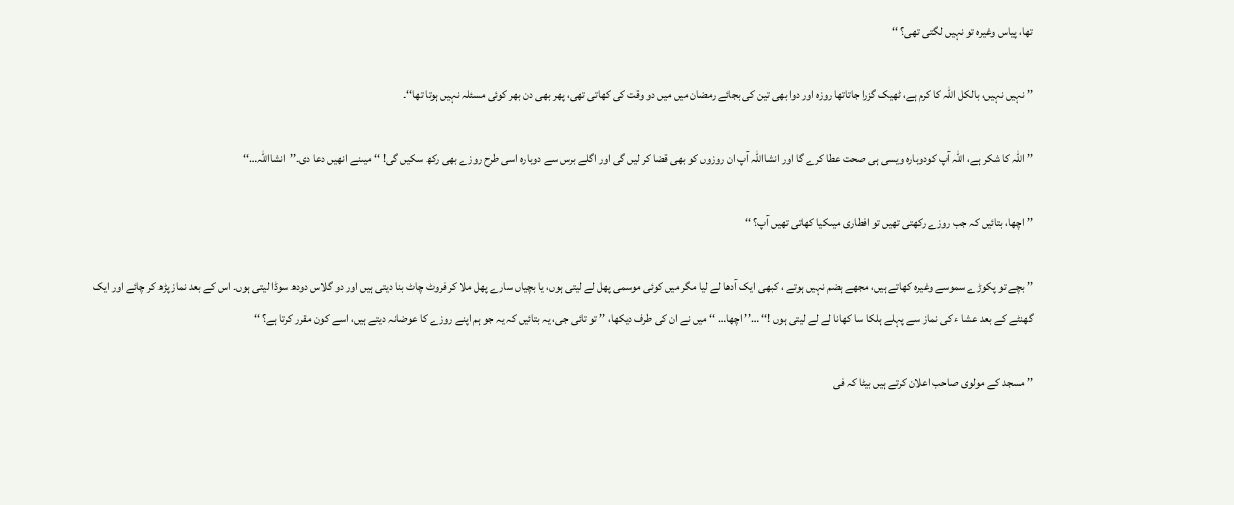تھا، پیاس وغیرہ تو نہیں لگتی تھی؟ ‘‘

’’ نہیں نہیں، بالکل اللہ کا کرم ہے، ٹھیک گزرا جاتاتھا روزہ اور دوا بھی تین کی بجائے رمضان میں میں دو وقت کی کھاتی تھی، پھر بھی دن بھر کوئی مسئلہ نہیں ہوتا تھا‘‘۔

’’ اللہ کا شکر ہے، اللہ آپ کودوبارہ ویسی ہی صحت عطا کرے گا اور انشااللہ آپ ان روزوں کو بھی قضا کر لیں گی اور اگلے برس سے دوبارہ اسی طرح روزے بھی رکھ سکیں گی! ‘‘ میںنے انھیں دعا دی۔’’انشااللہ…‘‘

’’ اچھا، بتائیں کہ جب روزے رکھتی تھیں تو افطاری میںکیا کھاتی تھیں آپ؟ ‘‘

’’ بچے تو پکوڑے سموسے وغیرہ کھاتے ہیں، مجھے ہضم نہیں ہوتے ، کبھی ایک آدھا لے لیا مگر میں کوئی موسمی پھل لے لیتی ہوں، یا بچیاں سارے پھل ملا کر فروٹ چاٹ بنا دیتی ہیں اور دو گلاس دودھ سوڈا لیتی ہوں۔ اس کے بعد نماز پڑھ کر چائے اور ایک گھنٹے کے بعد عشا ء کی نماز سے پہلے ہلکا سا کھانا لے لے لیتی ہوں !‘‘ …’’ اچھا… ‘‘ میں نے ان کی طرف دیکھا، ’’ تو تائی جی، یہ بتائیں کہ یہ جو ہم اپنے روزے کا عوضانہ دیتے ہیں، اسے کون مقرر کرتا ہے؟ ‘‘

’’ مسجد کے مولوی صاحب اعلان کرتے ہیں بیٹا کہ فی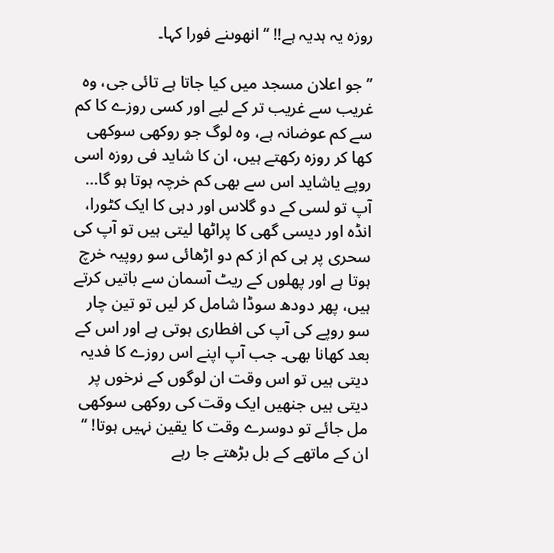روزہ یہ ہدیہ ہے!! ‘‘ انھوںنے فورا کہا۔

’’ جو اعلان مسجد میں کیا جاتا ہے تائی جی، وہ غریب سے غریب تر کے لیے اور کسی روزے کا کم سے کم عوضانہ ہے، وہ لوگ جو روکھی سوکھی کھا کر روزہ رکھتے ہیں، ان کا شاید فی روزہ اسی روپے یاشاید اس سے بھی کم خرچہ ہوتا ہو گا… آپ تو لسی کے دو گلاس اور دہی کا ایک کٹورا، انڈہ اور دیسی گھی کا پراٹھا لیتی ہیں تو آپ کی سحری پر ہی کم از کم دو اڑھائی سو روپیہ خرچ ہوتا ہے اور پھلوں کے ریٹ آسمان سے باتیں کرتے ہیں، پھر دودھ سوڈا شامل کر لیں تو تین چار سو روپے کی آپ کی افطاری ہوتی ہے اور اس کے بعد کھانا بھی۔ جب آپ اپنے اس روزے کا فدیہ دیتی ہیں تو اس وقت ان لوگوں کے نرخوں پر دیتی ہیں جنھیں ایک وقت کی روکھی سوکھی مل جائے تو دوسرے وقت کا یقین نہیں ہوتا! ‘‘ ان کے ماتھے کے بل بڑھتے جا رہے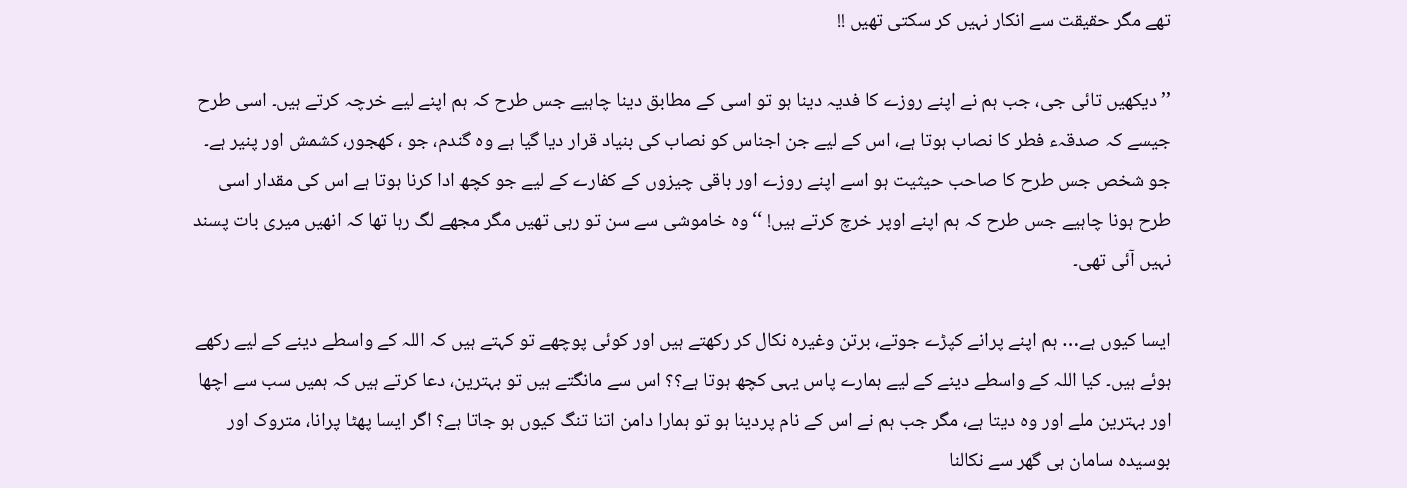تھے مگر حقیقت سے انکار نہیں کر سکتی تھیں !!

’’ دیکھیں تائی جی، جب ہم نے اپنے روزے کا فدیہ دینا ہو تو اسی کے مطابق دینا چاہیے جس طرح کہ ہم اپنے لیے خرچہ کرتے ہیں۔ اسی طرح جیسے کہ صدقہء فطر کا نصاب ہوتا ہے، اس کے لیے جن اجناس کو نصاب کی بنیاد قرار دیا گیا ہے وہ گندم، جو ، کھجور، کشمش اور پنیر ہے۔ جو شخص جس طرح کا صاحب حیثیت ہو اسے اپنے روزے اور باقی چیزوں کے کفارے کے لیے جو کچھ ادا کرنا ہوتا ہے اس کی مقدار اسی طرح ہونا چاہیے جس طرح کہ ہم اپنے اوپر خرچ کرتے ہیں! ‘‘ وہ خاموشی سے سن تو رہی تھیں مگر مجھے لگ رہا تھا کہ انھیں میری بات پسند نہیں آئی تھی۔

ایسا کیوں ہے… ہم اپنے پرانے کپڑے جوتے، برتن وغیرہ نکال کر رکھتے ہیں اور کوئی پوچھے تو کہتے ہیں کہ اللہ کے واسطے دینے کے لیے رکھے ہوئے ہیں۔ کیا اللہ کے واسطے دینے کے لیے ہمارے پاس یہی کچھ ہوتا ہے؟؟ اس سے مانگتے ہیں تو بہترین، دعا کرتے ہیں کہ ہمیں سب سے اچھا اور بہترین ملے اور وہ دیتا ہے، مگر جب ہم نے اس کے نام پردینا ہو تو ہمارا دامن اتنا تنگ کیوں ہو جاتا ہے؟ اگر ایسا پھٹا پرانا، متروک اور بوسیدہ سامان ہی گھر سے نکالنا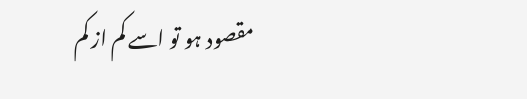مقصود ہو تو اسے کم از کم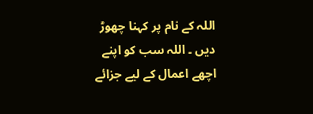اللہ کے نام پر کہنا چھوڑ دیں ۔ اللہ سب کو اپنے اچھے اعمال کے لیے جزائے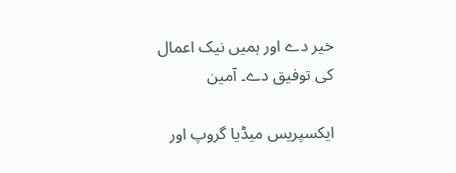خیر دے اور ہمیں نیک اعمال کی توفیق دے۔ آمین

ایکسپریس میڈیا گروپ اور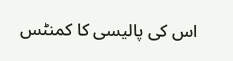اس کی پالیسی کا کمنٹس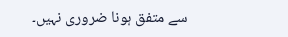سے متفق ہونا ضروری نہیں۔